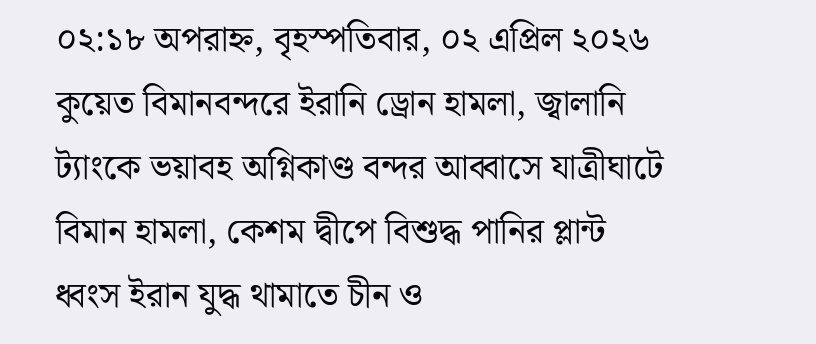০২:১৮ অপরাহ্ন, বৃহস্পতিবার, ০২ এপ্রিল ২০২৬
কুয়েত বিমানবন্দরে ইরানি ড্রোন হামলা, জ্বালানি ট্যাংকে ভয়াবহ অগ্নিকাণ্ড বন্দর আব্বাসে যাত্রীঘাটে বিমান হামলা, কেশম দ্বীপে বিশুদ্ধ পানির প্লান্ট ধ্বংস ইরান যুদ্ধ থামাতে চীন ও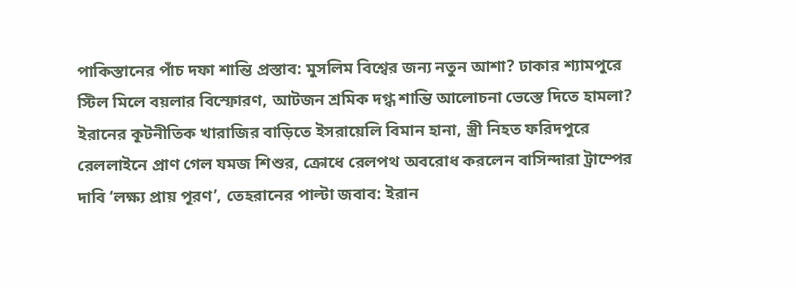পাকিস্তানের পাঁচ দফা শান্তি প্রস্তাব: মুসলিম বিশ্বের জন্য নতুন আশা? ঢাকার শ্যামপুরে স্টিল মিলে বয়লার বিস্ফোরণ, আটজন শ্রমিক দগ্ধ শান্তি আলোচনা ভেস্তে দিতে হামলা? ইরানের কূটনীতিক খারাজির বাড়িতে ইসরায়েলি বিমান হানা, স্ত্রী নিহত ফরিদপুরে রেললাইনে প্রাণ গেল যমজ শিশুর, ক্রোধে রেলপথ অবরোধ করলেন বাসিন্দারা ট্রাম্পের দাবি ‘লক্ষ্য প্রায় পূরণ’, তেহরানের পাল্টা জবাব: ইরান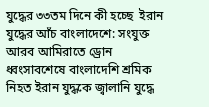যুদ্ধের ৩৩তম দিনে কী হচ্ছে  ইরান যুদ্ধের আঁচ বাংলাদেশে: সংযুক্ত আরব আমিরাতে ড্রোন ধ্বংসাবশেষে বাংলাদেশি শ্রমিক নিহত ইরান যুদ্ধকে জ্বালানি যুদ্ধে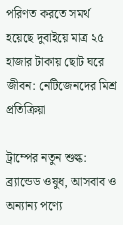পরিণত করতে সমর্থ হয়েছে দুবাইয়ে মাত্র ২৫ হাজার টাকায় ছোট ঘরে জীবন: নেটিজেনদের মিশ্র প্রতিক্রিয়া

ট্রাম্পের নতুন শুল্ক: ব্র্যান্ডেড ওষুধ, আসবাব ও অন্যান্য পণ্যে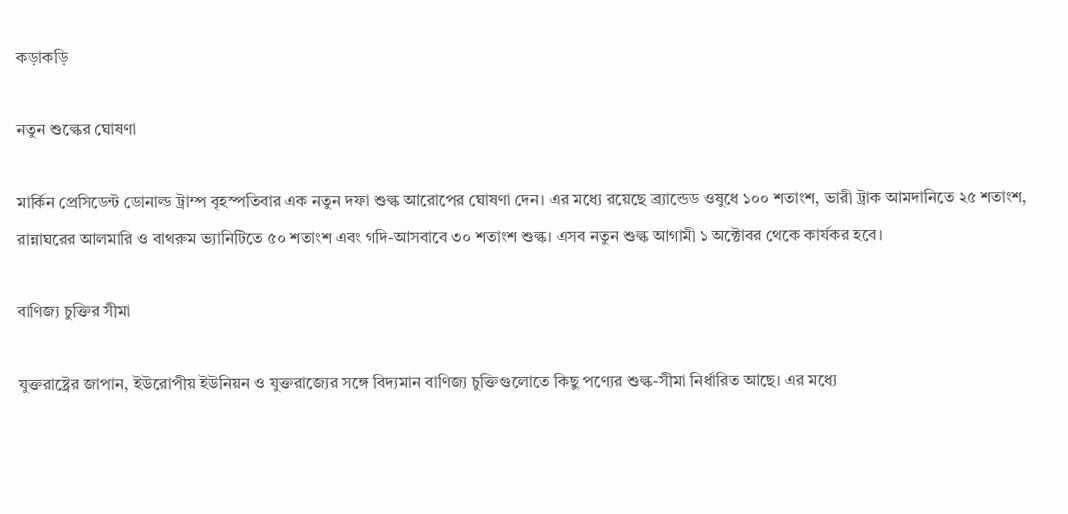কড়াকড়ি

নতুন শুল্কের ঘোষণা

মার্কিন প্রেসিডেন্ট ডোনাল্ড ট্রাম্প বৃহস্পতিবার এক নতুন দফা শুল্ক আরোপের ঘোষণা দেন। এর মধ্যে রয়েছে ব্র্যান্ডেড ওষুধে ১০০ শতাংশ, ভারী ট্রাক আমদানিতে ২৫ শতাংশ, রান্নাঘরের আলমারি ও বাথরুম ভ্যানিটিতে ৫০ শতাংশ এবং গদি-আসবাবে ৩০ শতাংশ শুল্ক। এসব নতুন শুল্ক আগামী ১ অক্টোবর থেকে কার্যকর হবে।

বাণিজ্য চুক্তির সীমা

যুক্তরাষ্ট্রের জাপান, ইউরোপীয় ইউনিয়ন ও যুক্তরাজ্যের সঙ্গে বিদ্যমান বাণিজ্য চুক্তিগুলোতে কিছু পণ্যের শুল্ক-সীমা নির্ধারিত আছে। এর মধ্যে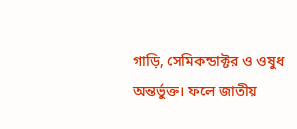গাড়ি, সেমিকন্ডাক্টর ও ওষুধ অন্তর্ভুক্ত। ফলে জাতীয়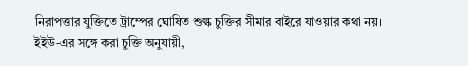নিরাপত্তার যুক্তিতে ট্রাম্পের ঘোষিত শুল্ক চুক্তির সীমার বাইরে যাওয়ার কথা নয়।
ইইউ-এর সঙ্গে করা চুক্তি অনুযায়ী,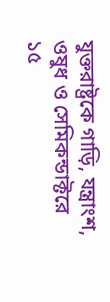যুক্তরাষ্ট্রকে গাড়ি, যন্ত্রাংশ, ওষুধ ও সেমিকন্ডাক্টরে ১৫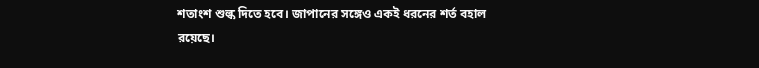শতাংশ শুল্ক দিতে হবে। জাপানের সঙ্গেও একই ধরনের শর্ত বহাল রয়েছে।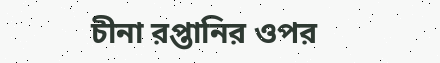চীনা রপ্তানির ওপর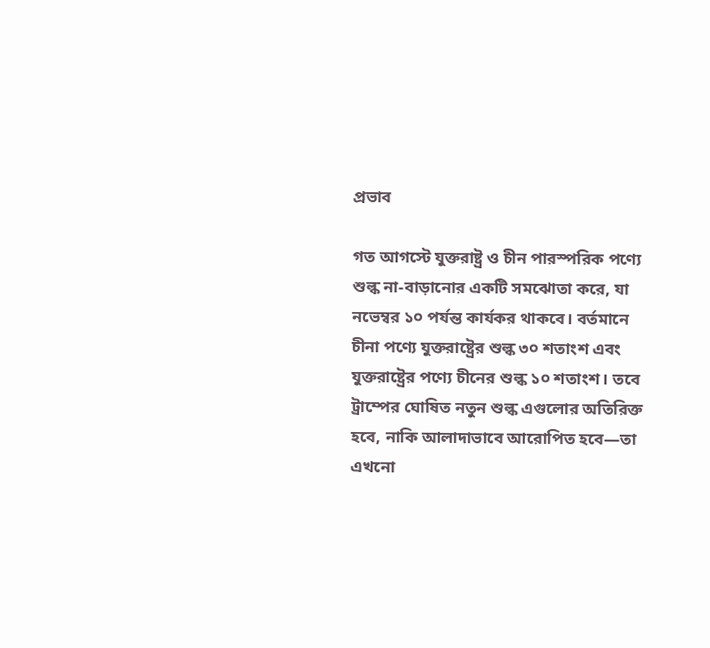প্রভাব

গত আগস্টে যুক্তরাষ্ট্র ও চীন পারস্পরিক পণ্যে শুল্ক না-বাড়ানোর একটি সমঝোতা করে, যা নভেম্বর ১০ পর্যন্ত কার্যকর থাকবে। বর্তমানে চীনা পণ্যে যুক্তরাষ্ট্রের শুল্ক ৩০ শতাংশ এবং যুক্তরাষ্ট্রের পণ্যে চীনের শুল্ক ১০ শতাংশ। তবে ট্রাম্পের ঘোষিত নতুন শুল্ক এগুলোর অতিরিক্ত হবে, নাকি আলাদাভাবে আরোপিত হবে—তা এখনো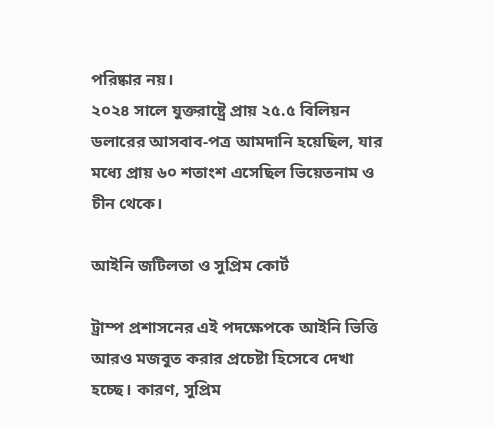পরিষ্কার নয়।
২০২৪ সালে যুক্তরাষ্ট্রে প্রায় ২৫.৫ বিলিয়ন ডলারের আসবাব-পত্র আমদানি হয়েছিল, যার মধ্যে প্রায় ৬০ শতাংশ এসেছিল ভিয়েতনাম ও চীন থেকে।

আইনি জটিলতা ও সুপ্রিম কোর্ট

ট্রাম্প প্রশাসনের এই পদক্ষেপকে আইনি ভিত্তি আরও মজবুত করার প্রচেষ্টা হিসেবে দেখা হচ্ছে। কারণ, সুপ্রিম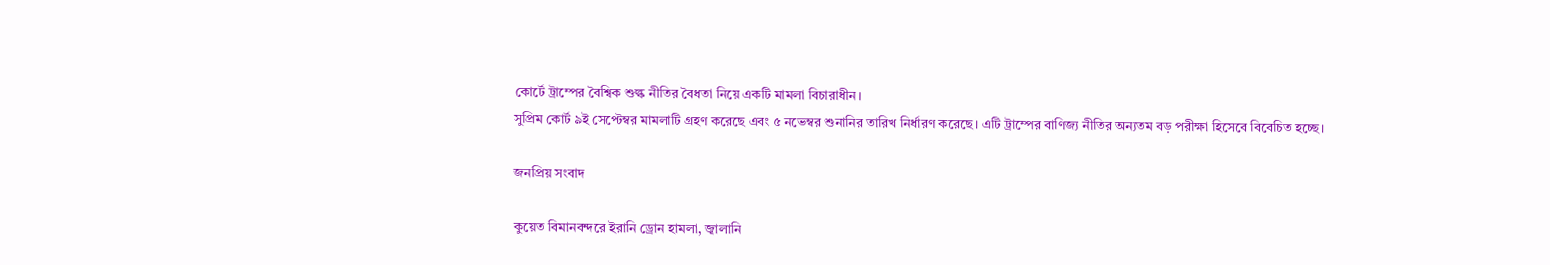কোর্টে ট্রাম্পের বৈশ্বিক শুল্ক নীতির বৈধতা নিয়ে একটি মামলা বিচারাধীন।
সুপ্রিম কোর্ট ৯ই সেপ্টেম্বর মামলাটি গ্রহণ করেছে এবং ৫ নভেম্বর শুনানির তারিখ নির্ধারণ করেছে। এটি ট্রাম্পের বাণিজ্য নীতির অন্যতম বড় পরীক্ষা হিসেবে বিবেচিত হচ্ছে।

জনপ্রিয় সংবাদ

কুয়েত বিমানবন্দরে ইরানি ড্রোন হামলা, জ্বালানি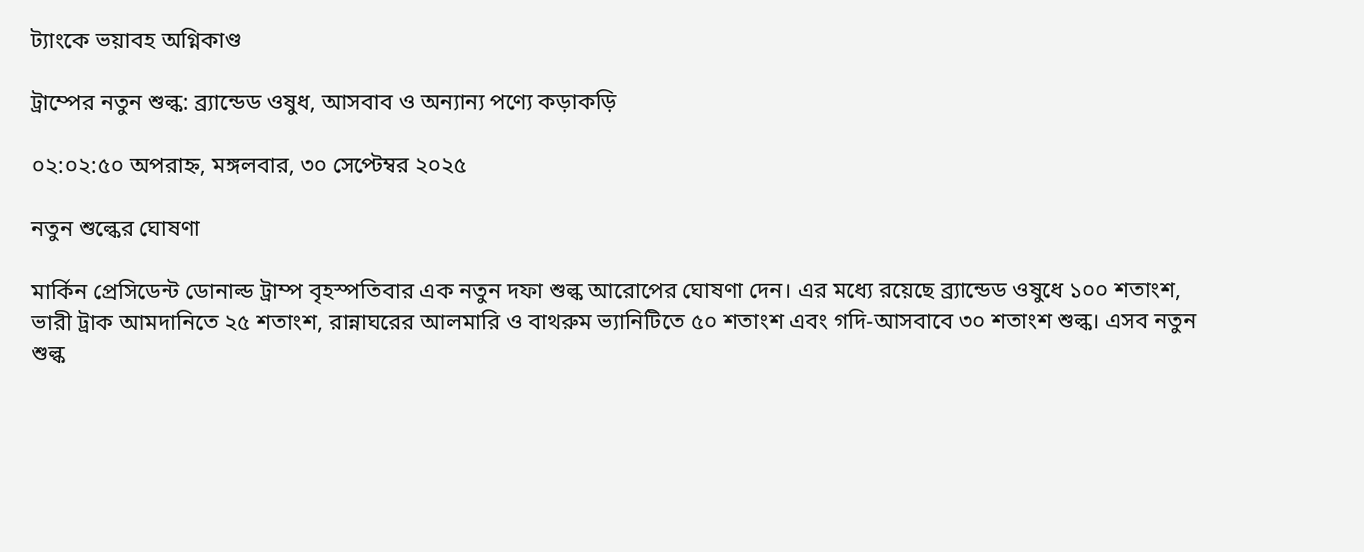ট্যাংকে ভয়াবহ অগ্নিকাণ্ড

ট্রাম্পের নতুন শুল্ক: ব্র্যান্ডেড ওষুধ, আসবাব ও অন্যান্য পণ্যে কড়াকড়ি

০২:০২:৫০ অপরাহ্ন, মঙ্গলবার, ৩০ সেপ্টেম্বর ২০২৫

নতুন শুল্কের ঘোষণা

মার্কিন প্রেসিডেন্ট ডোনাল্ড ট্রাম্প বৃহস্পতিবার এক নতুন দফা শুল্ক আরোপের ঘোষণা দেন। এর মধ্যে রয়েছে ব্র্যান্ডেড ওষুধে ১০০ শতাংশ, ভারী ট্রাক আমদানিতে ২৫ শতাংশ, রান্নাঘরের আলমারি ও বাথরুম ভ্যানিটিতে ৫০ শতাংশ এবং গদি-আসবাবে ৩০ শতাংশ শুল্ক। এসব নতুন শুল্ক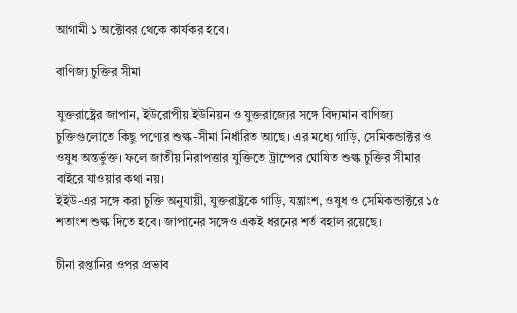আগামী ১ অক্টোবর থেকে কার্যকর হবে।

বাণিজ্য চুক্তির সীমা

যুক্তরাষ্ট্রের জাপান, ইউরোপীয় ইউনিয়ন ও যুক্তরাজ্যের সঙ্গে বিদ্যমান বাণিজ্য চুক্তিগুলোতে কিছু পণ্যের শুল্ক-সীমা নির্ধারিত আছে। এর মধ্যে গাড়ি, সেমিকন্ডাক্টর ও ওষুধ অন্তর্ভুক্ত। ফলে জাতীয় নিরাপত্তার যুক্তিতে ট্রাম্পের ঘোষিত শুল্ক চুক্তির সীমার বাইরে যাওয়ার কথা নয়।
ইইউ-এর সঙ্গে করা চুক্তি অনুযায়ী, যুক্তরাষ্ট্রকে গাড়ি, যন্ত্রাংশ, ওষুধ ও সেমিকন্ডাক্টরে ১৫ শতাংশ শুল্ক দিতে হবে। জাপানের সঙ্গেও একই ধরনের শর্ত বহাল রয়েছে।

চীনা রপ্তানির ওপর প্রভাব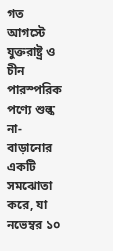গত আগস্টে যুক্তরাষ্ট্র ও চীন পারস্পরিক পণ্যে শুল্ক না-বাড়ানোর একটি সমঝোতা করে, যা নভেম্বর ১০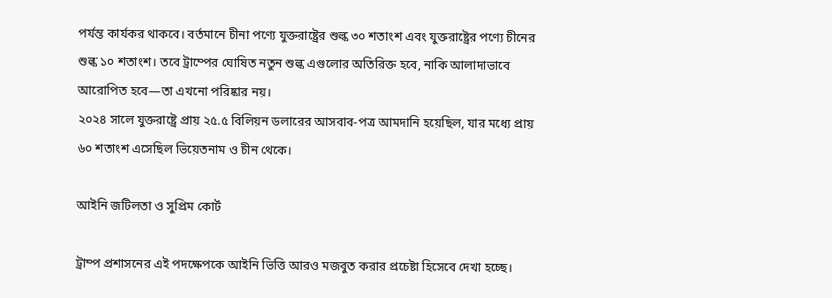পর্যন্ত কার্যকর থাকবে। বর্তমানে চীনা পণ্যে যুক্তরাষ্ট্রের শুল্ক ৩০ শতাংশ এবং যুক্তরাষ্ট্রের পণ্যে চীনের শুল্ক ১০ শতাংশ। তবে ট্রাম্পের ঘোষিত নতুন শুল্ক এগুলোর অতিরিক্ত হবে, নাকি আলাদাভাবে আরোপিত হবে—তা এখনো পরিষ্কার নয়।
২০২৪ সালে যুক্তরাষ্ট্রে প্রায় ২৫.৫ বিলিয়ন ডলারের আসবাব-পত্র আমদানি হয়েছিল, যার মধ্যে প্রায় ৬০ শতাংশ এসেছিল ভিয়েতনাম ও চীন থেকে।

আইনি জটিলতা ও সুপ্রিম কোর্ট

ট্রাম্প প্রশাসনের এই পদক্ষেপকে আইনি ভিত্তি আরও মজবুত করার প্রচেষ্টা হিসেবে দেখা হচ্ছে।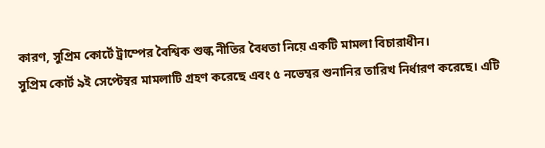কারণ, সুপ্রিম কোর্টে ট্রাম্পের বৈশ্বিক শুল্ক নীতির বৈধতা নিয়ে একটি মামলা বিচারাধীন।
সুপ্রিম কোর্ট ৯ই সেপ্টেম্বর মামলাটি গ্রহণ করেছে এবং ৫ নভেম্বর শুনানির তারিখ নির্ধারণ করেছে। এটি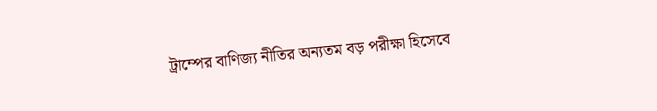ট্রাম্পের বাণিজ্য নীতির অন্যতম বড় পরীক্ষা হিসেবে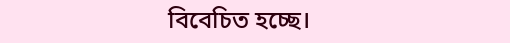বিবেচিত হচ্ছে।